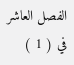الفصل العاشر
في ( 1 )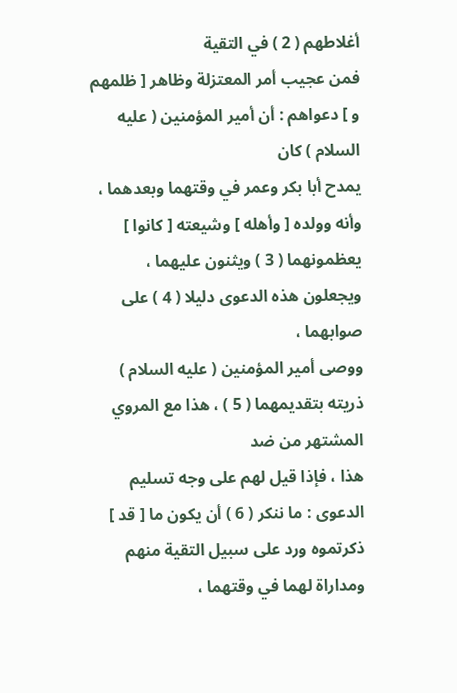أغلاطهم ( 2 ) في التقية
فمن عجيب أمر المعتزلة وظاهر [ ظلمهم و ] دعواهم : أن أمير المؤمنين ( عليه السلام ) كان
يمدح أبا بكر وعمر في وقتهما وبعدهما ، وأنه وولده [ وأهله ] وشيعته [ كانوا ]
يعظمونهما ( 3 ) ويثنون عليهما ، ويجعلون هذه الدعوى دليلا ( 4 ) على صوابهما ،
ووصى أمير المؤمنين ( عليه السلام ) ذريته بتقديمهما ( 5 ) ، هذا مع المروي المشتهر من ضد
هذا ، فإذا قيل لهم على وجه تسليم الدعوى : ما ننكر ( 6 ) أن يكون ما [ قد ]
ذكرتموه ورد على سبيل التقية منهم ومداراة لهما في وقتهما ،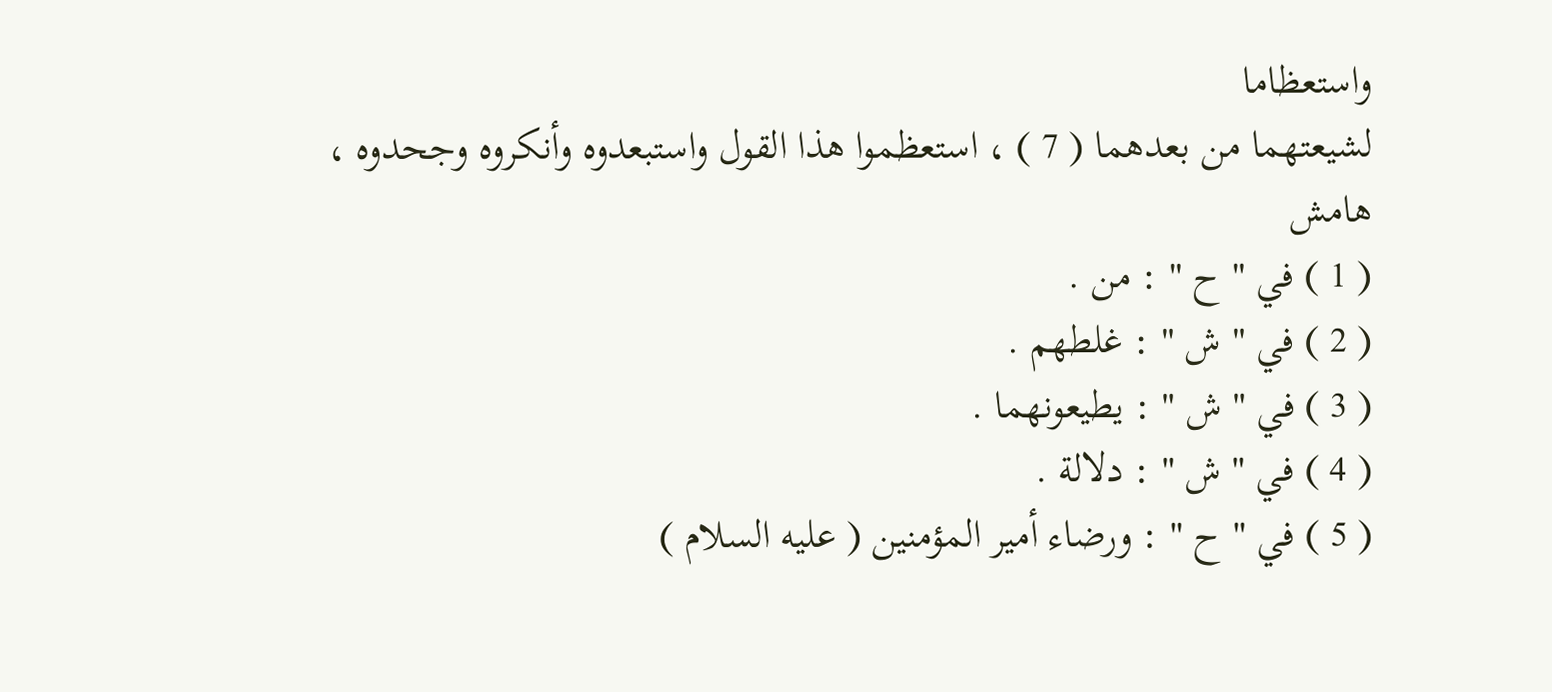واستعظاما
لشيعتهما من بعدهما ( 7 ) ، استعظموا هذا القول واستبعدوه وأنكروه وجحدوه ،
هامش
( 1 ) في " ح " : من .
( 2 ) في " ش " : غلطهم .
( 3 ) في " ش " : يطيعونهما .
( 4 ) في " ش " : دلالة .
( 5 ) في " ح " : ورضاء أمير المؤمنين ( عليه السلام )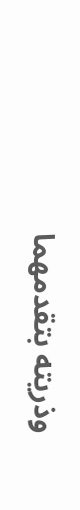وذريته بتقدمهما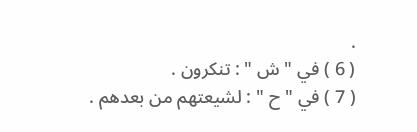.
( 6 ) في " ش " : تنكرون .
( 7 ) في " ح " : لشيعتهم من بعدهم .